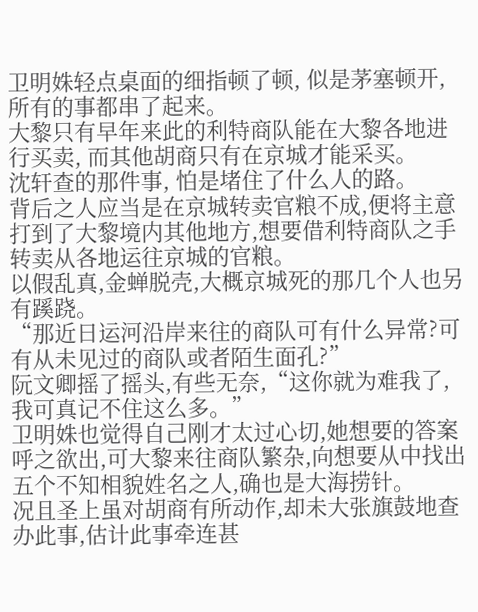卫明姝轻点桌面的细指顿了顿, 似是茅塞顿开, 所有的事都串了起来。
大黎只有早年来此的利特商队能在大黎各地进行买卖, 而其他胡商只有在京城才能采买。
沈轩查的那件事, 怕是堵住了什么人的路。
背后之人应当是在京城转卖官粮不成,便将主意打到了大黎境内其他地方,想要借利特商队之手转卖从各地运往京城的官粮。
以假乱真,金蝉脱壳,大概京城死的那几个人也另有蹊跷。
“那近日运河沿岸来往的商队可有什么异常?可有从未见过的商队或者陌生面孔?”
阮文卿摇了摇头,有些无奈,“这你就为难我了,我可真记不住这么多。”
卫明姝也觉得自己刚才太过心切,她想要的答案呼之欲出,可大黎来往商队繁杂,向想要从中找出五个不知相貌姓名之人,确也是大海捞针。
况且圣上虽对胡商有所动作,却未大张旗鼓地查办此事,估计此事牵连甚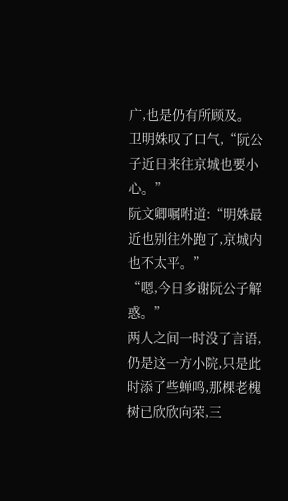广,也是仍有所顾及。
卫明姝叹了口气,“阮公子近日来往京城也要小心。”
阮文卿嘱咐道:“明姝最近也别往外跑了,京城内也不太平。”
“嗯,今日多谢阮公子解惑。”
两人之间一时没了言语,仍是这一方小院,只是此时添了些蝉鸣,那棵老槐树已欣欣向荣,三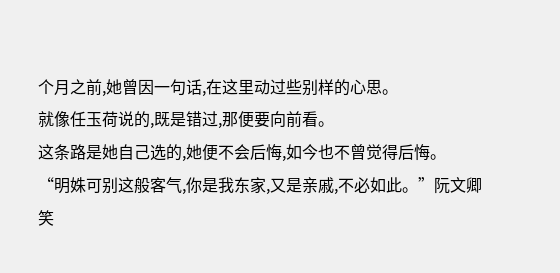个月之前,她曾因一句话,在这里动过些别样的心思。
就像任玉荷说的,既是错过,那便要向前看。
这条路是她自己选的,她便不会后悔,如今也不曾觉得后悔。
“明姝可别这般客气,你是我东家,又是亲戚,不必如此。”阮文卿笑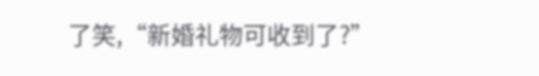了笑,“新婚礼物可收到了?”